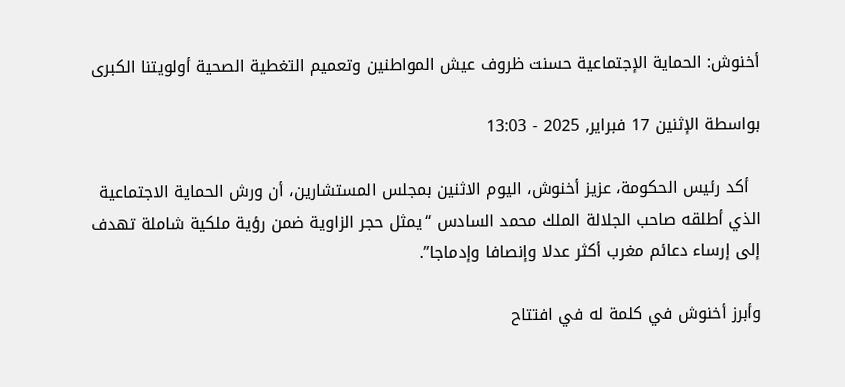أخنوش: الحماية الإجتماعية حسنت ظروف عيش المواطنين وتعميم التغطية الصحية أولويتنا الكبرى

بواسطة الإثنين 17 فبراير, 2025 - 13:03

  أكد رئيس الحكومة، عزيز أخنوش، اليوم الاثنين بمجلس المستشارين، أن ورش الحماية الاجتماعية الذي أطلقه صاحب الجلالة الملك محمد السادس “يمثل حجر الزاوية ضمن رؤية ملكية شاملة تهدف إلى إرساء دعائم مغرب أكثر عدلا وإنصافا وإدماجا”.

وأبرز أخنوش في كلمة له في افتتاح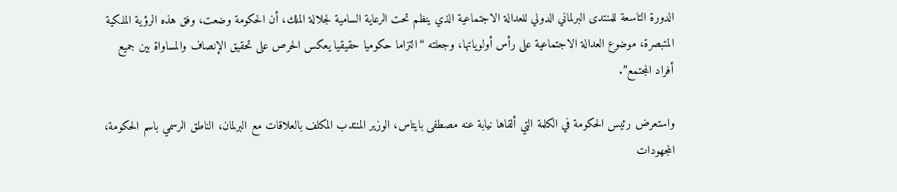الدورة التاسعة للمنتدى البرلماني الدولي للعدالة الاجتماعية الذي ينظم تحت الرعاية السامية لجلالة الملك، أن الحكومة وضعت، وفق هذه الرؤية الملكية المتبصرة، موضوع العدالة الاجتماعية على رأس أولوياتها، وجعلته “التزاما حكوميا حقيقيا يعكس الحرص على تحقيق الإنصاف والمساواة بين جميع أفراد المجتمع”.

واستعرض رئيس الحكومة في الكلمة التي ألقاها نيابة عنه مصطفى بايتاس، الوزير المنتدب المكلف بالعلاقات مع البرلمان، الناطق الرسمي باسم الحكومة، المجهودات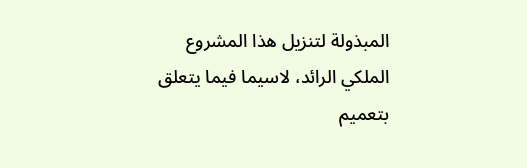المبذولة لتنزيل هذا المشروع الملكي الرائد، لاسيما فيما يتعلق بتعميم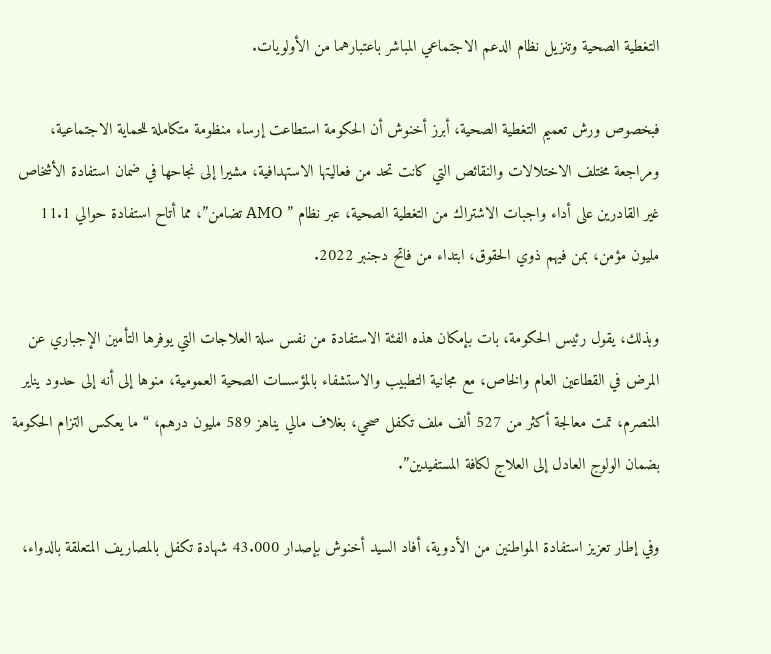التغطية الصحية وتنزيل نظام الدعم الاجتماعي المباشر باعتبارهما من الأولويات.

فبخصوص ورش تعميم التغطية الصحية، أبرز أخنوش أن الحكومة استطاعت إرساء منظومة متكاملة للحماية الاجتماعية، ومراجعة مختلف الاختلالات والنقائص التي كانت تحد من فعاليتها الاستهدافية، مشيرا إلى نجاحها في ضمان استفادة الأشخاص غير القادرين على أداء واجبات الاشتراك من التغطية الصحية، عبر نظام ” AMO تضامن”، مما أتاح استفادة حوالي 11.1 مليون مؤمن، بمن فيهم ذوي الحقوق، ابتداء من فاتح دجنبر 2022.

وبذلك، يقول رئيس الحكومة، بات بإمكان هذه الفئة الاستفادة من نفس سلة العلاجات التي يوفرها التأمين الإجباري عن المرض في القطاعين العام والخاص، مع مجانية التطبيب والاستشفاء بالمؤسسات الصحية العمومية، منوها إلى أنه إلى حدود يناير المنصرم، تمت معالجة أكثر من 527 ألف ملف تكفل صحي، بغلاف مالي يناهز 589 مليون درهم، “ما يعكس التزام الحكومة بضمان الولوج العادل إلى العلاج لكافة المستفيدين”.

وفي إطار تعزيز استفادة المواطنين من الأدوية، أفاد السيد أخنوش بإصدار 43.000 شهادة تكفل بالمصاريف المتعلقة بالدواء،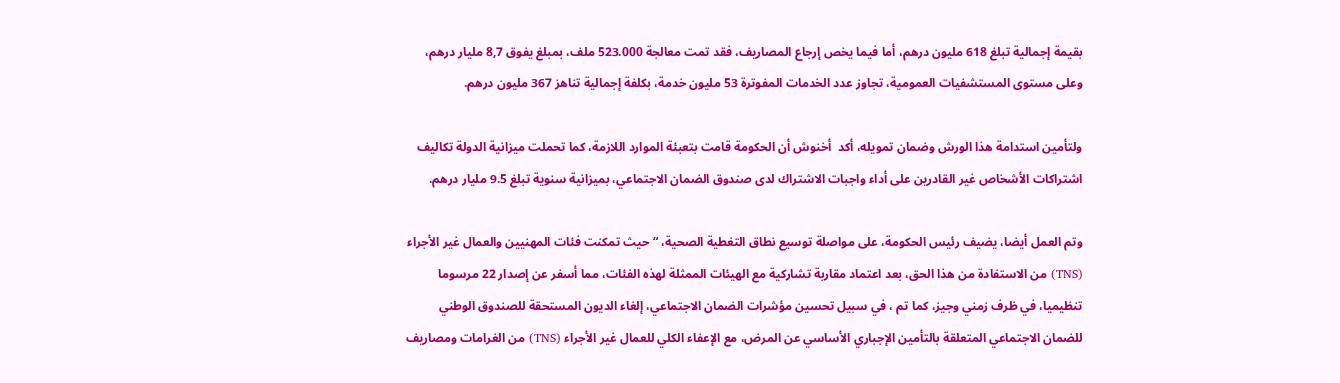بقيمة إجمالية تبلغ 618 مليون درهم، أما فيما يخص إرجاع المصاريف، فقد تمت معالجة 523.000 ملف، بمبلغ يفوق 8,7 مليار درهم، وعلى مستوى المستشفيات العمومية، تجاوز عدد الخدمات المفوترة 53 مليون خدمة، بكلفة إجمالية تناهز 367 مليون درهم.

ولتأمين استدامة هذا الورش وضمان تمويله، أكد  أخنوش أن الحكومة قامت بتعبئة الموارد اللازمة، كما تحملت ميزانية الدولة تكاليف اشتراكات الأشخاص غير القادرين على أداء واجبات الاشتراك لدى صندوق الضمان الاجتماعي، بميزانية سنوية تبلغ 9.5 مليار درهم.

وتم العمل أيضا، يضيف رئيس الحكومة، على مواصلة توسيع نطاق التغطية الصحية، “حيث تمكنت فئات المهنيين والعمال غير الأجراء (TNS) من الاستفادة من هذا الحق، بعد اعتماد مقاربة تشاركية مع الهيئات الممثلة لهذه الفئات، مما أسفر عن إصدار 22 مرسوما تنظيميا، في ظرف زمني وجيز، كما تم ، في سبيل تحسين مؤشرات الضمان الاجتماعي، إلغاء الديون المستحقة للصندوق الوطني للضمان الاجتماعي المتعلقة بالتأمين الإجباري الأساسي عن المرض، مع الإعفاء الكلي للعمال غير الأجراء (TNS) من الغرامات ومصاريف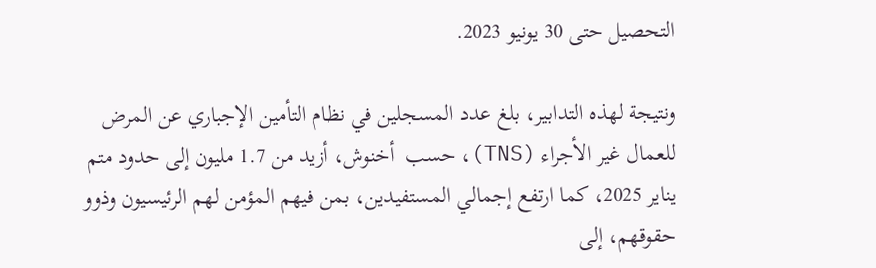التحصيل حتى 30 يونيو 2023.

ونتيجة لهذه التدابير، بلغ عدد المسجلين في نظام التأمين الإجباري عن المرض للعمال غير الأجراء (TNS)، حسب  أخنوش، أزيد من 1.7 مليون إلى حدود متم يناير 2025، كما ارتفع إجمالي المستفيدين، بمن فيهم المؤمن لهم الرئيسيون وذوو حقوقهم، إلى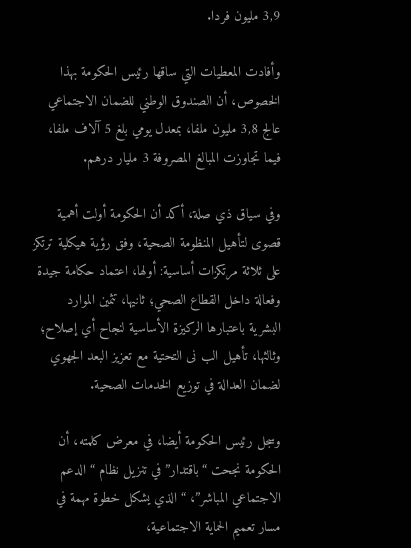3,9 مليون فردا.

وأفادت المعطيات التي ساقها رئيس الحكومة بهذا الخصوص، أن الصندوق الوطني للضمان الاجتماعي عالج 3,8 مليون ملفا، بمعدل يومي بلغ 5 آلاف ملفا، فيما تجاوزت المبالغ المصروفة 3 مليار درهم.

وفي سياق ذي صلة، أكد أن الحكومة أولت أهمية قصوى لتأهيل المنظومة الصحية، وفق رؤية هيكلية ترتكز على ثلاثة مرتكزات أساسية: أولها، اعتماد حكامة جيدة وفعالة داخل القطاع الصحي؛ ثانيها، تثمين الموارد البشرية باعتبارها الركيزة الأساسية لنجاح أي إصلاح؛ وثالثها، تأهيل الب نى التحتية مع تعزيز البعد الجهوي لضمان العدالة في توزيع الخدمات الصحية.

وسجل رئيس الحكومة أيضا، في معرض كلمته، أن الحكومة نجحت “باقتدار” في تنزيل نظام “الدعم الاجتماعي المباشر”، “الذي يشكل خطوة مهمة في مسار تعميم الحماية الاجتماعية،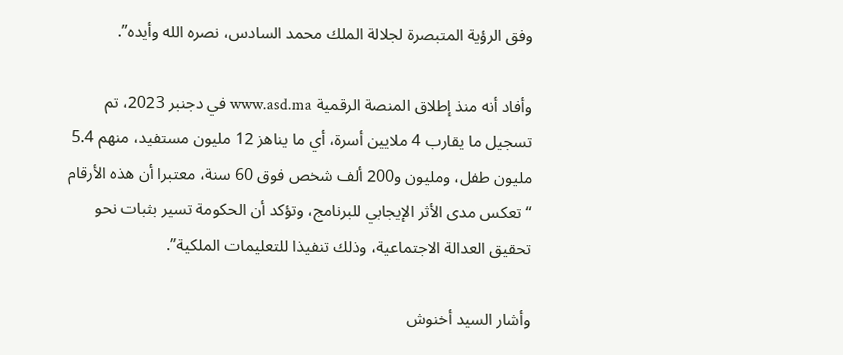وفق الرؤية المتبصرة لجلالة الملك محمد السادس، نصره الله وأيده”.

وأفاد أنه منذ إطلاق المنصة الرقمية www.asd.ma في دجنبر 2023، تم تسجيل ما يقارب 4 ملايين أسرة، أي ما يناهز 12 مليون مستفيد، منهم 5.4 مليون طفل، ومليون و200 ألف شخص فوق 60 سنة، معتبرا أن هذه الأرقام “تعكس مدى الأثر الإيجابي للبرنامج، وتؤكد أن الحكومة تسير بثبات نحو تحقيق العدالة الاجتماعية، وذلك تنفيذا للتعليمات الملكية”.

وأشار السيد أخنوش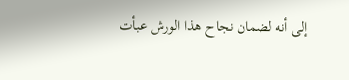إلى أنه لضمان نجاح هذا الورش عبأت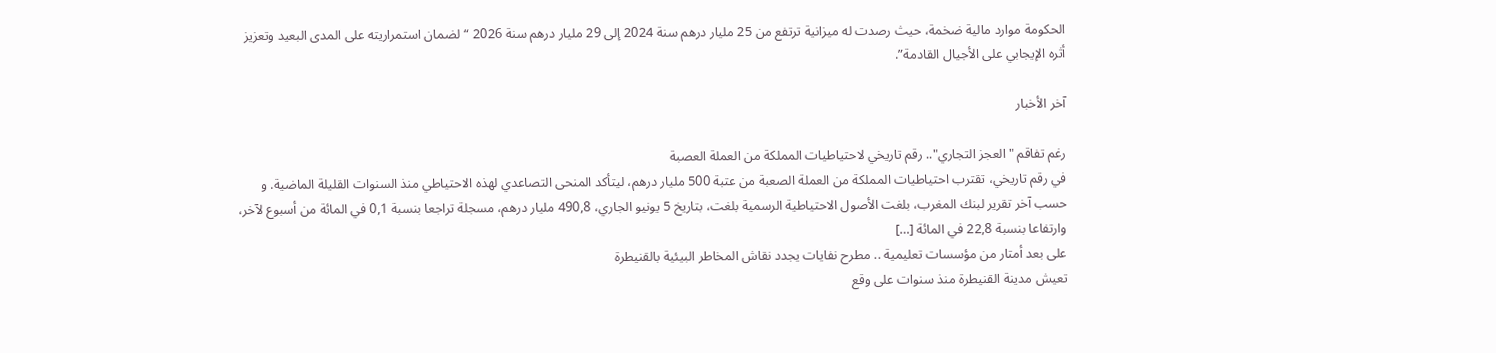الحكومة موارد مالية ضخمة، حيث رصدت له ميزانية ترتفع من 25 مليار درهم سنة 2024 إلى 29 مليار درهم سنة 2026 “لضمان استمراريته على المدى البعيد وتعزيز أثره الإيجابي على الأجيال القادمة”.

آخر الأخبار

رغم تفاقم "العجز التجاري".. رقم تاريخي لاحتياطيات المملكة من العملة العصبة
في رقم تاريخي، تقترب احتياطيات المملكة من العملة الصعبة من عتبة 500 مليار درهم، ليتأكد المنحى التصاعدي لهذه الاحتياطي منذ السنوات القليلة الماضية. و حسب آخر تقرير لبنك المغرب، بلغت الأصول الاحتياطية الرسمية بلغت، بتاريخ 5 يونيو الجاري، 490,8 مليار درهم، مسجلة تراجعا بنسبة 0,1 في المائة من أسبوع لآخر، وارتفاعا بنسبة 22,8 في المائة […]
على بعد أمتار من مؤسسات تعليمية .. مطرح نفايات يجدد نقاش المخاطر البيئية بالقنيطرة
تعيش مدينة القنيطرة منذ سنوات على وقع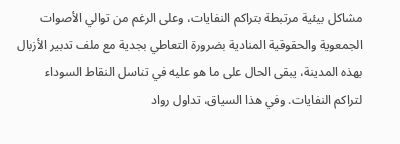مشاكل بيئية مرتبطة بتراكم النفايات، وعلى الرغم من توالي الأصوات الجمعوية والحقوقية المنادية بضرورة التعاطي بجدية مع ملف تدبير الأزبال بهذه المدينة، يبقى الحال على ما هو عليه في تناسل النقاط السوداء لتراكم النفايات. وفي هذا السياق، تداول رواد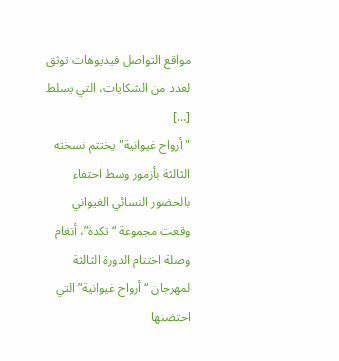مواقع التواصل فيديوهات توثق لعدد من الشكايات، التي يسلط […]
"أرواح غيوانية" يختتم نسخته الثالثة بأزمور وسط احتفاء بالحضور النسائي الغيواني
وقعت مجموعة “تكدة”، أنغام وصلة اختتام الدورة الثالثة لمهرجان “أرواح غيوانية” التي احتضنها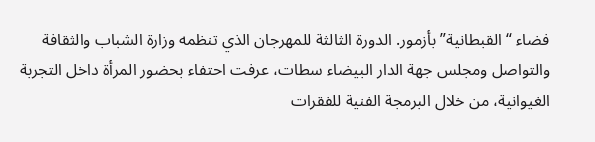فضاء “القبطانية” بأزمور. الدورة الثالثة للمهرجان الذي تنظمه وزارة الشباب والثقافة والتواصل ومجلس جهة الدار البيضاء سطات، عرفت احتفاء بحضور المرأة داخل التجربة الغيوانية، من خلال البرمجة الفنية للفقرات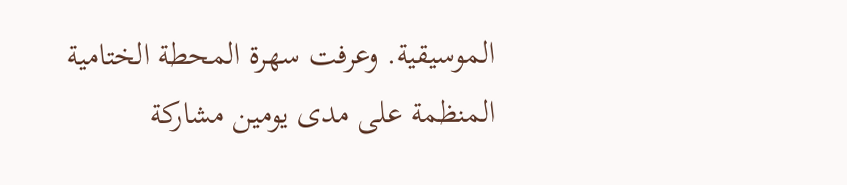الموسيقية. وعرفت سهرة المحطة الختامية المنظمة على مدى يومين مشاركة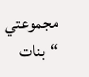مجموعتي “بنات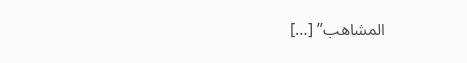المشاهب” […]